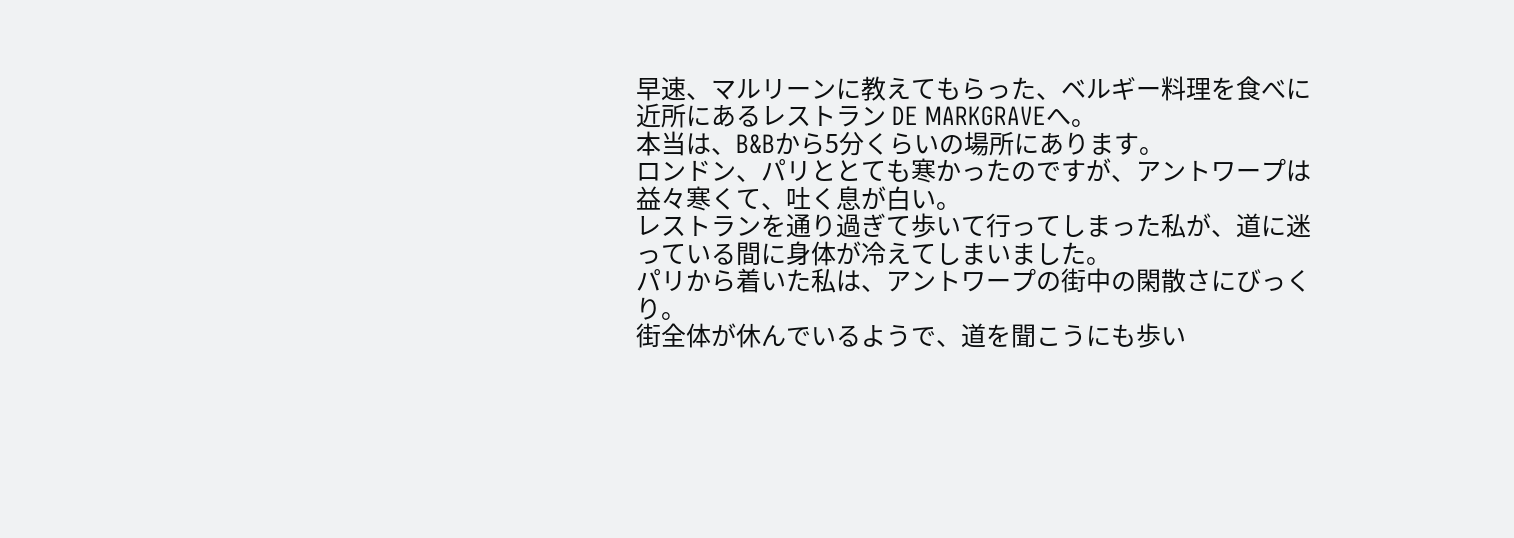早速、マルリーンに教えてもらった、ベルギー料理を食べに近所にあるレストラン DE MARKGRAVEへ。
本当は、B&Bから5分くらいの場所にあります。
ロンドン、パリととても寒かったのですが、アントワープは益々寒くて、吐く息が白い。
レストランを通り過ぎて歩いて行ってしまった私が、道に迷っている間に身体が冷えてしまいました。
パリから着いた私は、アントワープの街中の閑散さにびっくり。
街全体が休んでいるようで、道を聞こうにも歩い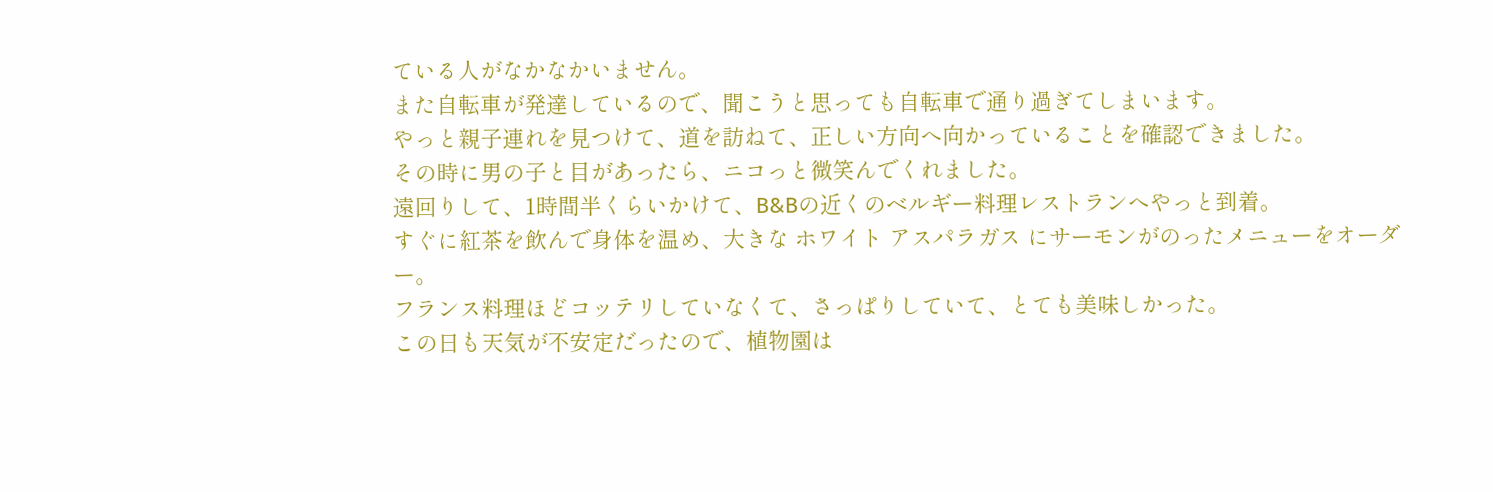ている人がなかなかいません。
また自転車が発達しているので、聞こうと思っても自転車で通り過ぎてしまいます。
やっと親子連れを見つけて、道を訪ねて、正しい方向へ向かっていることを確認できました。
その時に男の子と目があったら、ニコっと微笑んでくれました。
遠回りして、1時間半くらいかけて、B&Bの近くのベルギー料理レストランへやっと到着。
すぐに紅茶を飲んで身体を温め、大きな ホワイト アスパラガス にサーモンがのったメニューをオーダー。
フランス料理ほどコッテリしていなくて、さっぱりしていて、とても美味しかった。
この日も天気が不安定だったので、植物園は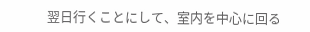翌日行くことにして、室内を中心に回る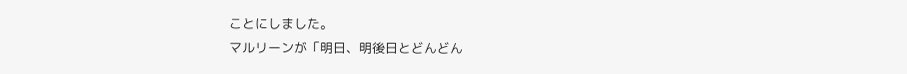ことにしました。
マルリーンが「明日、明後日とどんどん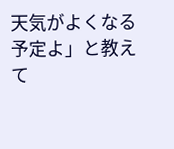天気がよくなる予定よ」と教えて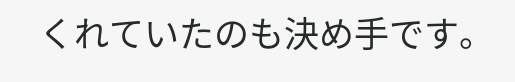くれていたのも決め手です。